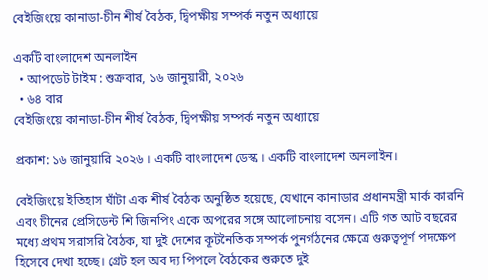বেইজিংয়ে কানাডা-চীন শীর্ষ বৈঠক, দ্বিপক্ষীয় সম্পর্ক নতুন অধ্যায়ে

একটি বাংলাদেশ অনলাইন
  • আপডেট টাইম : শুক্রবার, ১৬ জানুয়ারী, ২০২৬
  • ৬৪ বার
বেইজিংয়ে কানাডা-চীন শীর্ষ বৈঠক, দ্বিপক্ষীয় সম্পর্ক নতুন অধ্যায়ে

প্রকাশ: ১৬ জানুয়ারি ২০২৬ । একটি বাংলাদেশ ডেস্ক । একটি বাংলাদেশ অনলাইন।

বেইজিংয়ে ইতিহাস ঘাঁটা এক শীর্ষ বৈঠক অনুষ্ঠিত হয়েছে, যেখানে কানাডার প্রধানমন্ত্রী মার্ক কারনি এবং চীনের প্রেসিডেন্ট শি জিনপিং একে অপরের সঙ্গে আলোচনায় বসেন। এটি গত আট বছরের মধ্যে প্রথম সরাসরি বৈঠক, যা দুই দেশের কূটনৈতিক সম্পর্ক পুনর্গঠনের ক্ষেত্রে গুরুত্বপূর্ণ পদক্ষেপ হিসেবে দেখা হচ্ছে। গ্রেট হল অব দ্য পিপলে বৈঠকের শুরুতে দুই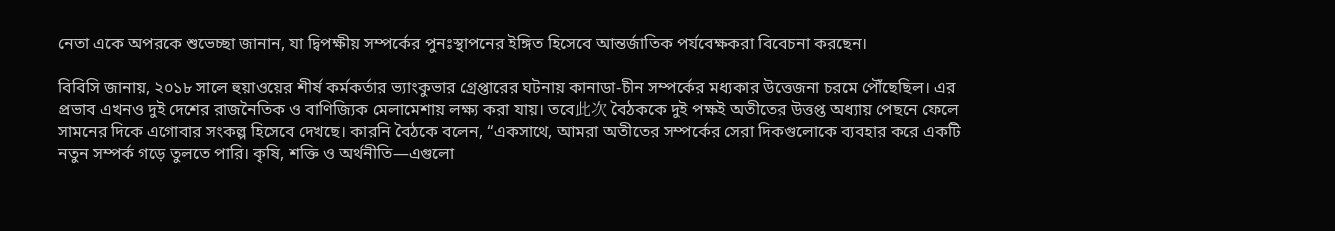নেতা একে অপরকে শুভেচ্ছা জানান, যা দ্বিপক্ষীয় সম্পর্কের পুনঃস্থাপনের ইঙ্গিত হিসেবে আন্তর্জাতিক পর্যবেক্ষকরা বিবেচনা করছেন।

বিবিসি জানায়, ২০১৮ সালে হুয়াওয়ের শীর্ষ কর্মকর্তার ভ্যাংকুভার গ্রেপ্তারের ঘটনায় কানাডা-চীন সম্পর্কের মধ্যকার উত্তেজনা চরমে পৌঁছেছিল। এর প্রভাব এখনও দুই দেশের রাজনৈতিক ও বাণিজ্যিক মেলামেশায় লক্ষ্য করা যায়। তবে此次 বৈঠককে দুই পক্ষই অতীতের উত্তপ্ত অধ্যায় পেছনে ফেলে সামনের দিকে এগোবার সংকল্প হিসেবে দেখছে। কারনি বৈঠকে বলেন, “একসাথে, আমরা অতীতের সম্পর্কের সেরা দিকগুলোকে ব্যবহার করে একটি নতুন সম্পর্ক গড়ে তুলতে পারি। কৃষি, শক্তি ও অর্থনীতি—এগুলো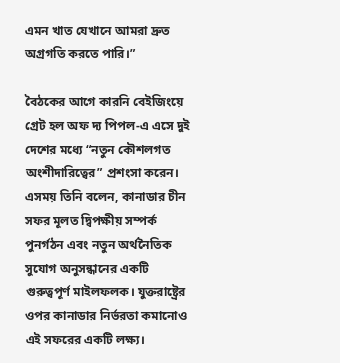এমন খাত যেখানে আমরা দ্রুত অগ্রগতি করতে পারি।”

বৈঠকের আগে কারনি বেইজিংয়ে গ্রেট হল অফ দ্য পিপল-এ এসে দুই দেশের মধ্যে “নতুন কৌশলগত অংশীদারিত্বের” প্রশংসা করেন। এসময় তিনি বলেন, কানাডার চীন সফর মূলত দ্বিপক্ষীয় সম্পর্ক পুনর্গঠন এবং নতুন অর্থনৈতিক সুযোগ অনুসন্ধানের একটি গুরুত্বপূর্ণ মাইলফলক। যুক্তরাষ্ট্রের ওপর কানাডার নির্ভরতা কমানোও এই সফরের একটি লক্ষ্য।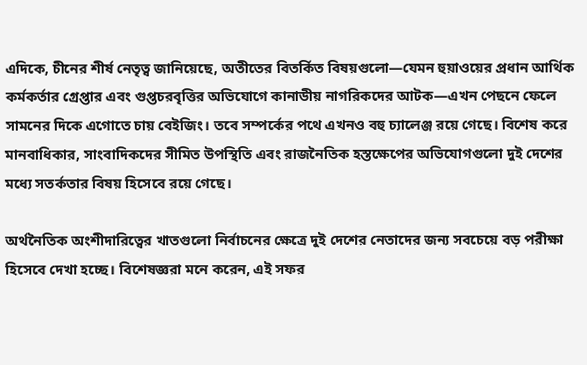এদিকে, চীনের শীর্ষ নেতৃত্ব জানিয়েছে, অতীতের বিতর্কিত বিষয়গুলো—যেমন হুয়াওয়ের প্রধান আর্থিক কর্মকর্তার গ্রেপ্তার এবং গুপ্তচরবৃত্তির অভিযোগে কানাডীয় নাগরিকদের আটক—এখন পেছনে ফেলে সামনের দিকে এগোতে চায় বেইজিং। তবে সম্পর্কের পথে এখনও বহু চ্যালেঞ্জ রয়ে গেছে। বিশেষ করে মানবাধিকার, সাংবাদিকদের সীমিত উপস্থিতি এবং রাজনৈতিক হস্তক্ষেপের অভিযোগগুলো দুই দেশের মধ্যে সতর্কতার বিষয় হিসেবে রয়ে গেছে।

অর্থনৈতিক অংশীদারিত্বের খাতগুলো নির্বাচনের ক্ষেত্রে দুই দেশের নেতাদের জন্য সবচেয়ে বড় পরীক্ষা হিসেবে দেখা হচ্ছে। বিশেষজ্ঞরা মনে করেন, এই সফর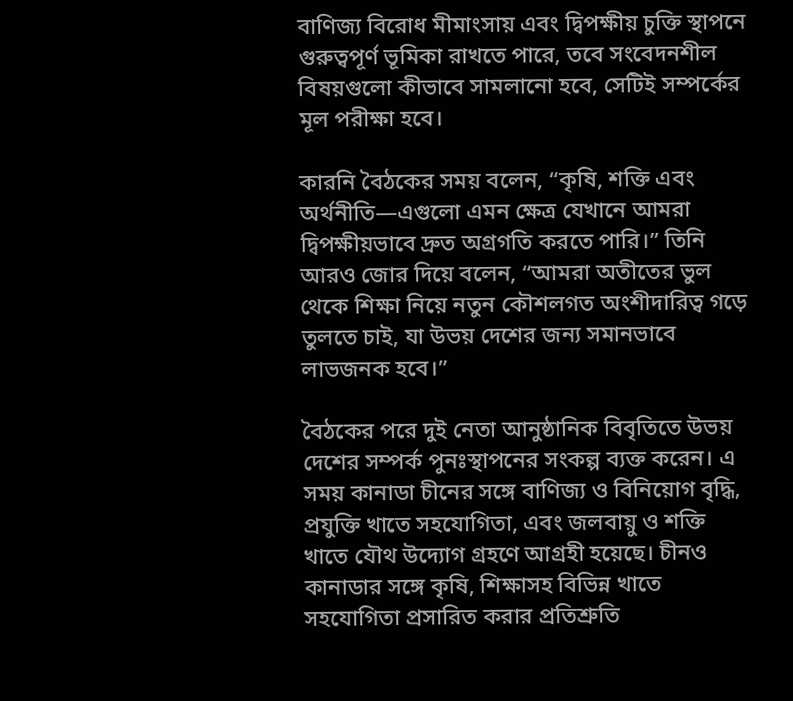বাণিজ্য বিরোধ মীমাংসায় এবং দ্বিপক্ষীয় চুক্তি স্থাপনে গুরুত্বপূর্ণ ভূমিকা রাখতে পারে, তবে সংবেদনশীল বিষয়গুলো কীভাবে সামলানো হবে, সেটিই সম্পর্কের মূল পরীক্ষা হবে।

কারনি বৈঠকের সময় বলেন, “কৃষি, শক্তি এবং অর্থনীতি—এগুলো এমন ক্ষেত্র যেখানে আমরা দ্বিপক্ষীয়ভাবে দ্রুত অগ্রগতি করতে পারি।” তিনি আরও জোর দিয়ে বলেন, “আমরা অতীতের ভুল থেকে শিক্ষা নিয়ে নতুন কৌশলগত অংশীদারিত্ব গড়ে তুলতে চাই, যা উভয় দেশের জন্য সমানভাবে লাভজনক হবে।”

বৈঠকের পরে দুই নেতা আনুষ্ঠানিক বিবৃতিতে উভয় দেশের সম্পর্ক পুনঃস্থাপনের সংকল্প ব্যক্ত করেন। এ সময় কানাডা চীনের সঙ্গে বাণিজ্য ও বিনিয়োগ বৃদ্ধি, প্রযুক্তি খাতে সহযোগিতা, এবং জলবায়ু ও শক্তি খাতে যৌথ উদ্যোগ গ্রহণে আগ্রহী হয়েছে। চীনও কানাডার সঙ্গে কৃষি, শিক্ষাসহ বিভিন্ন খাতে সহযোগিতা প্রসারিত করার প্রতিশ্রুতি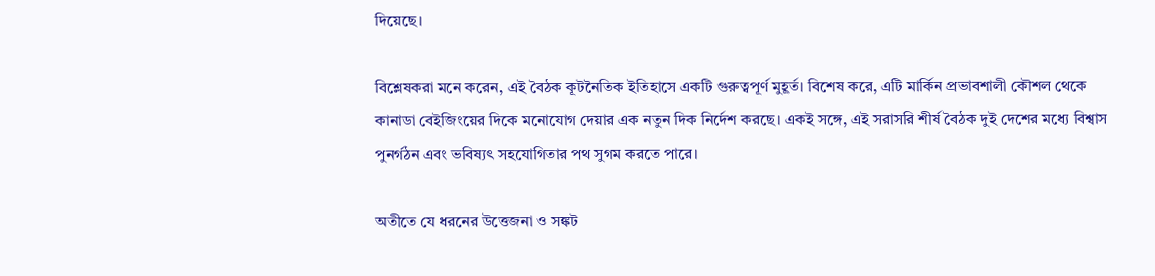দিয়েছে।

বিশ্লেষকরা মনে করেন, এই বৈঠক কূটনৈতিক ইতিহাসে একটি গুরুত্বপূর্ণ মুহূর্ত। বিশেষ করে, এটি মার্কিন প্রভাবশালী কৌশল থেকে কানাডা বেইজিংয়ের দিকে মনোযোগ দেয়ার এক নতুন দিক নির্দেশ করছে। একই সঙ্গে, এই সরাসরি শীর্ষ বৈঠক দুই দেশের মধ্যে বিশ্বাস পুনর্গঠন এবং ভবিষ্যৎ সহযোগিতার পথ সুগম করতে পারে।

অতীতে যে ধরনের উত্তেজনা ও সঙ্কট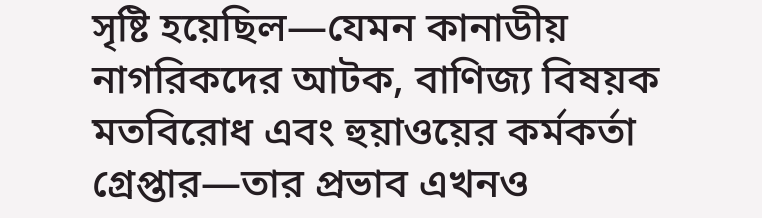সৃষ্টি হয়েছিল—যেমন কানাডীয় নাগরিকদের আটক, বাণিজ্য বিষয়ক মতবিরোধ এবং হুয়াওয়ের কর্মকর্তা গ্রেপ্তার—তার প্রভাব এখনও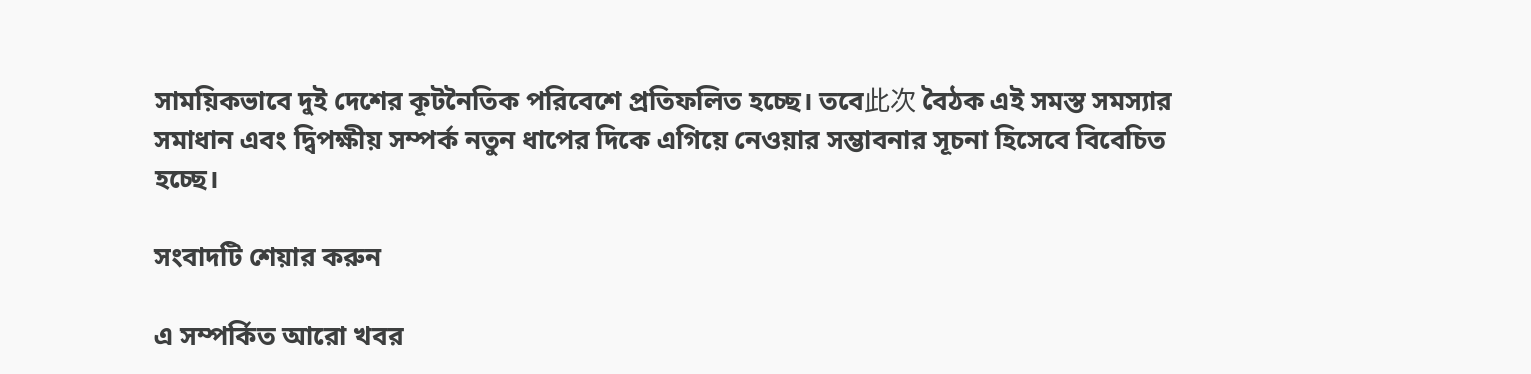সাময়িকভাবে দুই দেশের কূটনৈতিক পরিবেশে প্রতিফলিত হচ্ছে। তবে此次 বৈঠক এই সমস্ত সমস্যার সমাধান এবং দ্বিপক্ষীয় সম্পর্ক নতুন ধাপের দিকে এগিয়ে নেওয়ার সম্ভাবনার সূচনা হিসেবে বিবেচিত হচ্ছে।

সংবাদটি শেয়ার করুন

এ সম্পর্কিত আরো খবর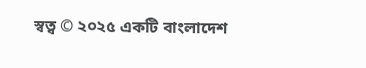স্বত্ব © ২০২৫ একটি বাংলাদেশ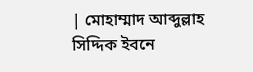| মোহাম্মাদ আব্দুল্লাহ সিদ্দিক ইবনে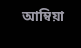আম্বিয়া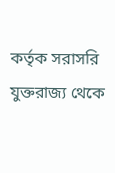কর্তৃক সরাসরি যুক্তরাজ্য থেকে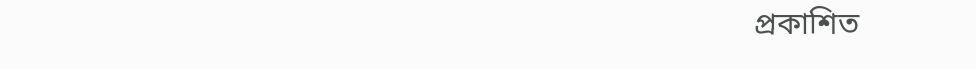প্রকাশিত